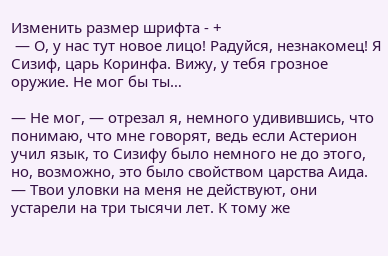Изменить размер шрифта - +
 — О, у нас тут новое лицо! Радуйся, незнакомец! Я Сизиф, царь Коринфа. Вижу, у тебя грозное оружие. Не мог бы ты…

— Не мог, — отрезал я, немного удивившись, что понимаю, что мне говорят, ведь если Астерион учил язык, то Сизифу было немного не до этого, но, возможно, это было свойством царства Аида. — Твои уловки на меня не действуют, они устарели на три тысячи лет. К тому же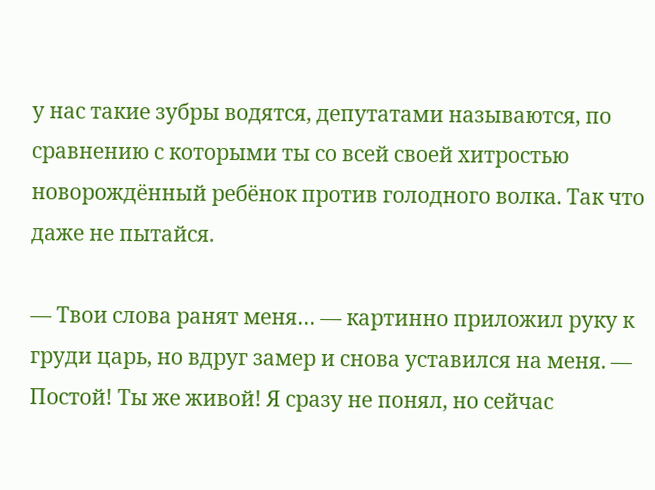у нас такие зубры водятся, депутатами называются, по сравнению с которыми ты со всей своей хитростью новорождённый ребёнок против голодного волка. Так что даже не пытайся.

— Твои слова ранят меня… — картинно приложил руку к груди царь, но вдруг замер и снова уставился на меня. — Постой! Ты же живой! Я сразу не понял, но сейчас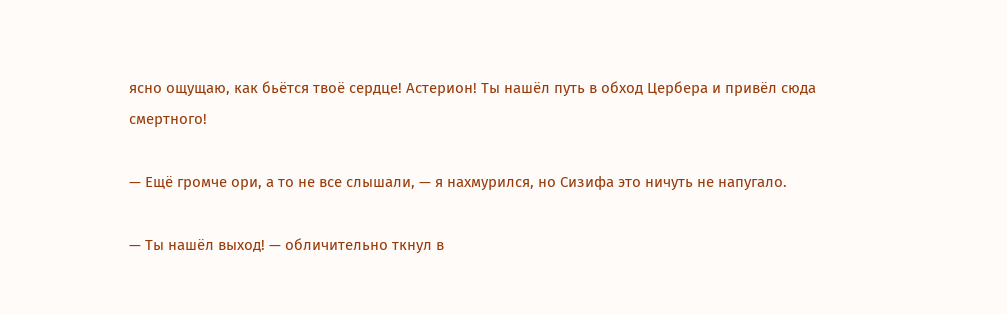ясно ощущаю, как бьётся твоё сердце! Астерион! Ты нашёл путь в обход Цербера и привёл сюда смертного!

— Ещё громче ори, а то не все слышали, — я нахмурился, но Сизифа это ничуть не напугало.

— Ты нашёл выход! — обличительно ткнул в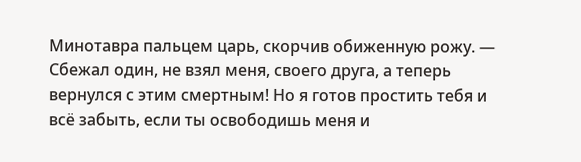Минотавра пальцем царь, скорчив обиженную рожу. — Сбежал один, не взял меня, своего друга, а теперь вернулся с этим смертным! Но я готов простить тебя и всё забыть, если ты освободишь меня и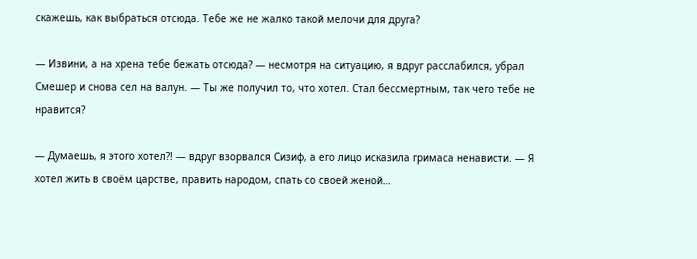скажешь, как выбраться отсюда. Тебе же не жалко такой мелочи для друга?

— Извини, а на хрена тебе бежать отсюда? — несмотря на ситуацию, я вдруг расслабился, убрал Смешер и снова сел на валун. — Ты же получил то, что хотел. Стал бессмертным, так чего тебе не нравится?

— Думаешь, я этого хотел?! — вдруг взорвался Сизиф, а его лицо исказила гримаса ненависти. — Я хотел жить в своём царстве, править народом, спать со своей женой…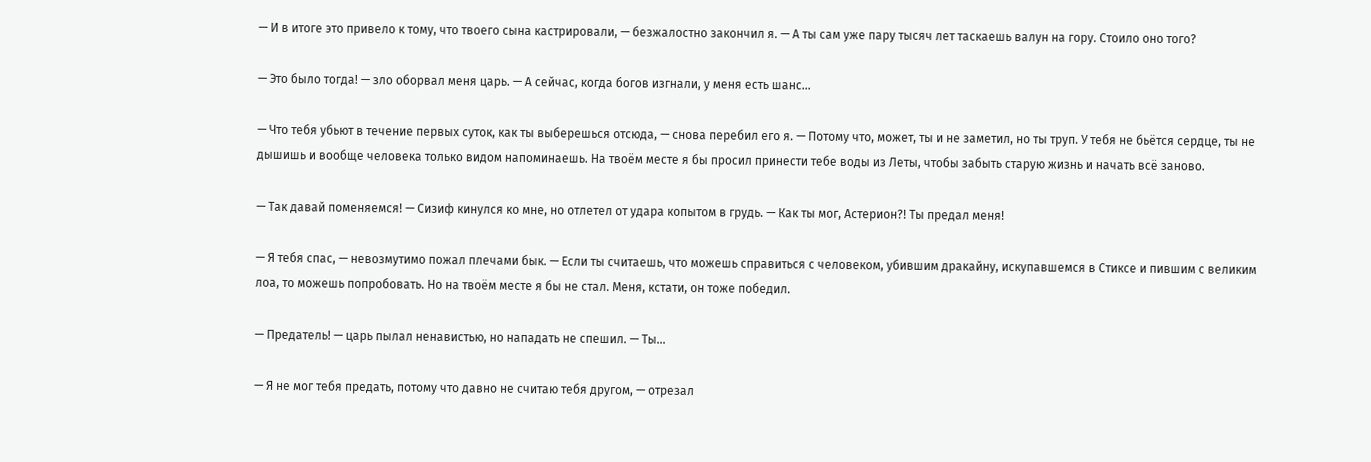— И в итоге это привело к тому, что твоего сына кастрировали, — безжалостно закончил я. — А ты сам уже пару тысяч лет таскаешь валун на гору. Стоило оно того?

— Это было тогда! — зло оборвал меня царь. — А сейчас, когда богов изгнали, у меня есть шанс…

— Что тебя убьют в течение первых суток, как ты выберешься отсюда, — снова перебил его я. — Потому что, может, ты и не заметил, но ты труп. У тебя не бьётся сердце, ты не дышишь и вообще человека только видом напоминаешь. На твоём месте я бы просил принести тебе воды из Леты, чтобы забыть старую жизнь и начать всё заново.

— Так давай поменяемся! — Сизиф кинулся ко мне, но отлетел от удара копытом в грудь. — Как ты мог, Астерион?! Ты предал меня!

— Я тебя спас, — невозмутимо пожал плечами бык. — Если ты считаешь, что можешь справиться с человеком, убившим дракайну, искупавшемся в Стиксе и пившим с великим лоа, то можешь попробовать. Но на твоём месте я бы не стал. Меня, кстати, он тоже победил.

— Предатель! — царь пылал ненавистью, но нападать не спешил. — Ты…

— Я не мог тебя предать, потому что давно не считаю тебя другом, — отрезал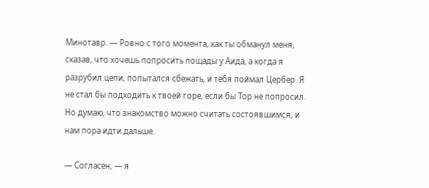Минотавр. — Ровно с того момента, как ты обманул меня, сказав, что хочешь попросить пощады у Аида, а когда я разрубил цепи, попытался сбежать, и тебя поймал Цербер. Я не стал бы подходить к твоей горе, если бы Тор не попросил. Но думаю, что знакомство можно считать состоявшимся, и нам пора идти дальше.

— Согласен, — я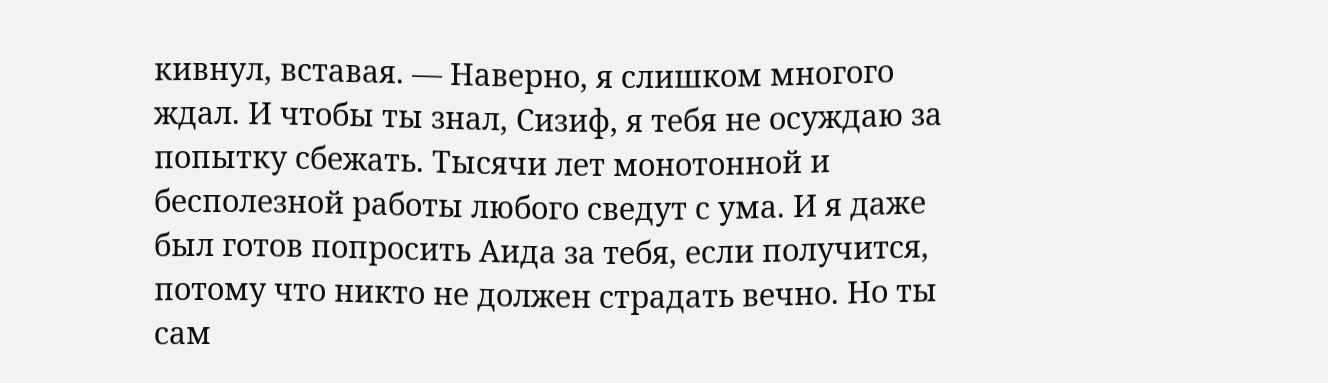кивнул, вставая. — Наверно, я слишком многого ждал. И чтобы ты знал, Сизиф, я тебя не осуждаю за попытку сбежать. Тысячи лет монотонной и бесполезной работы любого сведут с ума. И я даже был готов попросить Аида за тебя, если получится, потому что никто не должен страдать вечно. Но ты сам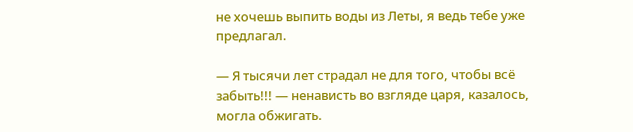не хочешь выпить воды из Леты, я ведь тебе уже предлагал.

— Я тысячи лет страдал не для того, чтобы всё забыть!!! — ненависть во взгляде царя, казалось, могла обжигать.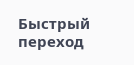Быстрый переход